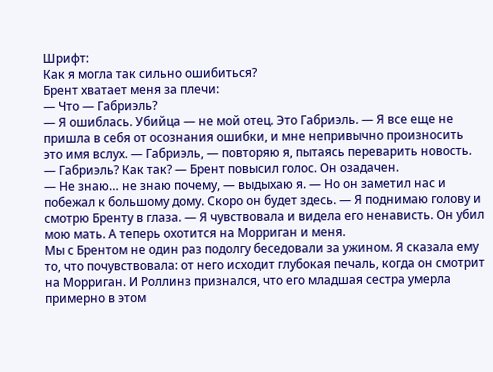Шрифт:
Как я могла так сильно ошибиться?
Брент хватает меня за плечи:
— Что — Габриэль?
— Я ошиблась. Убийца — не мой отец. Это Габриэль. — Я все еще не пришла в себя от осознания ошибки, и мне непривычно произносить это имя вслух. — Габриэль, — повторяю я, пытаясь переварить новость.
— Габриэль? Как так? — Брент повысил голос. Он озадачен.
— Не знаю… не знаю почему, — выдыхаю я. — Но он заметил нас и побежал к большому дому. Скоро он будет здесь. — Я поднимаю голову и смотрю Бренту в глаза. — Я чувствовала и видела его ненависть. Он убил мою мать. А теперь охотится на Морриган и меня.
Мы с Брентом не один раз подолгу беседовали за ужином. Я сказала ему то, что почувствовала: от него исходит глубокая печаль, когда он смотрит на Морриган. И Роллинз признался, что его младшая сестра умерла примерно в этом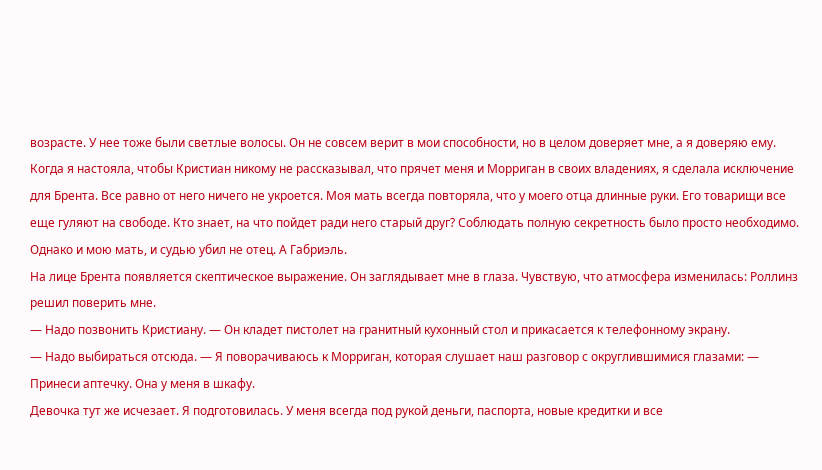возрасте. У нее тоже были светлые волосы. Он не совсем верит в мои способности, но в целом доверяет мне, а я доверяю ему. Когда я настояла, чтобы Кристиан никому не рассказывал, что прячет меня и Морриган в своих владениях, я сделала исключение для Брента. Все равно от него ничего не укроется. Моя мать всегда повторяла, что у моего отца длинные руки. Его товарищи все еще гуляют на свободе. Кто знает, на что пойдет ради него старый друг? Соблюдать полную секретность было просто необходимо.
Однако и мою мать, и судью убил не отец. А Габриэль.
На лице Брента появляется скептическое выражение. Он заглядывает мне в глаза. Чувствую, что атмосфера изменилась: Роллинз решил поверить мне.
— Надо позвонить Кристиану. — Он кладет пистолет на гранитный кухонный стол и прикасается к телефонному экрану.
— Надо выбираться отсюда. — Я поворачиваюсь к Морриган, которая слушает наш разговор с округлившимися глазами: — Принеси аптечку. Она у меня в шкафу.
Девочка тут же исчезает. Я подготовилась. У меня всегда под рукой деньги, паспорта, новые кредитки и все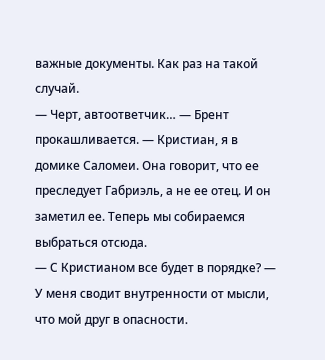важные документы. Как раз на такой случай.
— Черт, автоответчик… — Брент прокашливается. — Кристиан, я в домике Саломеи. Она говорит, что ее преследует Габриэль, а не ее отец. И он заметил ее. Теперь мы собираемся выбраться отсюда.
— С Кристианом все будет в порядке? — У меня сводит внутренности от мысли, что мой друг в опасности.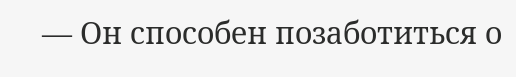— Он способен позаботиться о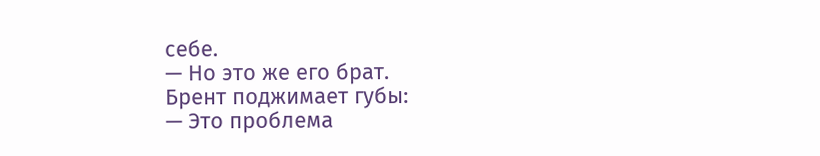себе.
— Но это же его брат.
Брент поджимает губы:
— Это проблема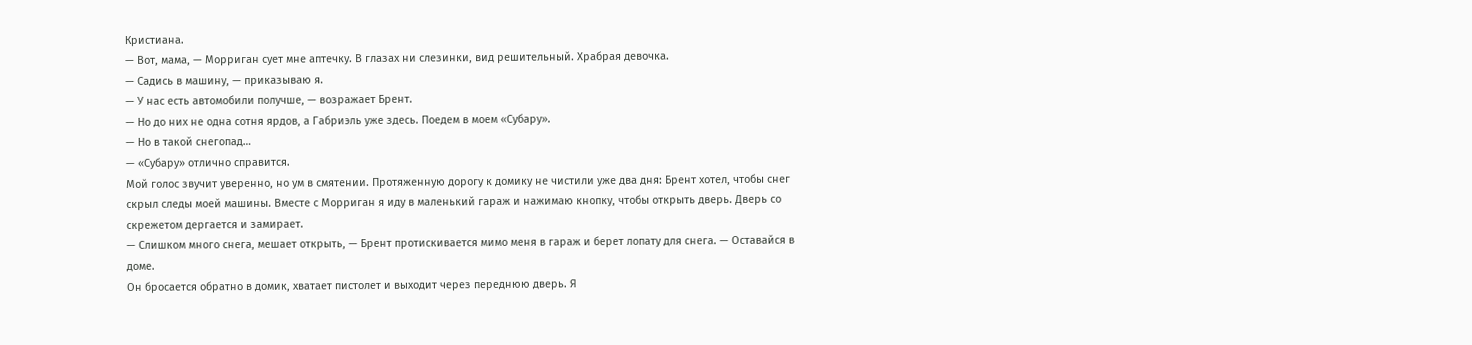Кристиана.
— Вот, мама, — Морриган сует мне аптечку. В глазах ни слезинки, вид решительный. Храбрая девочка.
— Садись в машину, — приказываю я.
— У нас есть автомобили получше, — возражает Брент.
— Но до них не одна сотня ярдов, а Габриэль уже здесь. Поедем в моем «Субару».
— Но в такой снегопад…
— «Субару» отлично справится.
Мой голос звучит уверенно, но ум в смятении. Протяженную дорогу к домику не чистили уже два дня: Брент хотел, чтобы снег скрыл следы моей машины. Вместе с Морриган я иду в маленький гараж и нажимаю кнопку, чтобы открыть дверь. Дверь со скрежетом дергается и замирает.
— Слишком много снега, мешает открыть, — Брент протискивается мимо меня в гараж и берет лопату для снега. — Оставайся в доме.
Он бросается обратно в домик, хватает пистолет и выходит через переднюю дверь. Я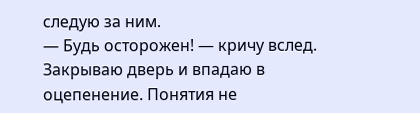следую за ним.
— Будь осторожен! — кричу вслед. Закрываю дверь и впадаю в оцепенение. Понятия не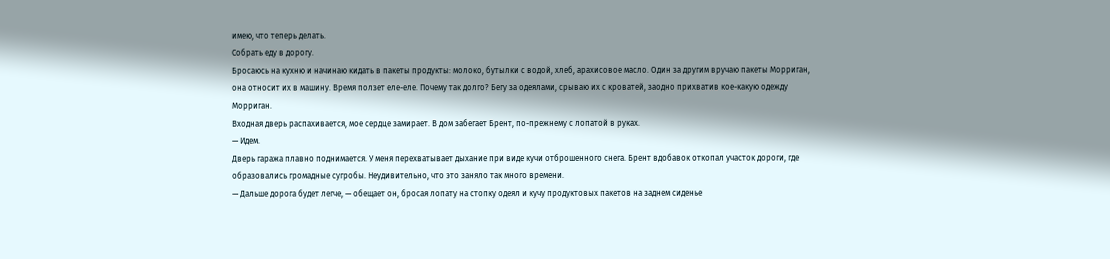имею, что теперь делать.
Собрать еду в дорогу.
Бросаюсь на кухню и начинаю кидать в пакеты продукты: молоко, бутылки с водой, хлеб, арахисовое масло. Один за другим вручаю пакеты Морриган, она относит их в машину. Время ползет еле-еле. Почему так долго? Бегу за одеялами, срываю их с кроватей, заодно прихватив кое-какую одежду Морриган.
Входная дверь распахивается, мое сердце замирает. В дом забегает Брент, по-прежнему с лопатой в руках.
— Идем.
Дверь гаража плавно поднимается. У меня перехватывает дыхание при виде кучи отброшенного снега. Брент вдобавок откопал участок дороги, где образовались громадные сугробы. Неудивительно, что это заняло так много времени.
— Дальше дорога будет легче, — обещает он, бросая лопату на стопку одеял и кучу продуктовых пакетов на заднем сиденье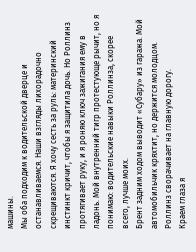машины.
Мы оба подходим к водительской дверце и останавливаемся. Наши взгляды лихорадочно скрещиваются. Я хочу сесть за руль: материнский инстинкт кричит, чтобы я защитила дочь. Но Роллинз протягивает руку, и я роняю ключ зажигания ему в ладонь. Мой внутренний тигр протестующе рычит, но я понимаю: водительские навыки Роллинза, скорее всего, лучше моих.
Брент задним ходом выводит «Субару» из гаража. Мой автомобильчик кряхтит, но держится молодцом. Роллинз сворачивает на главную дорогу.
Краем глаза я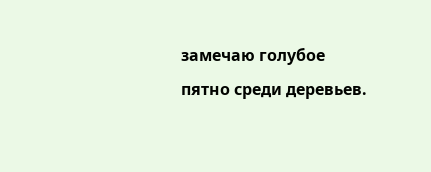замечаю голубое пятно среди деревьев.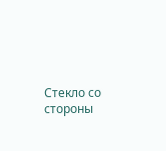Стекло со стороны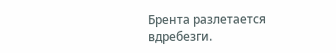Брента разлетается вдребезги.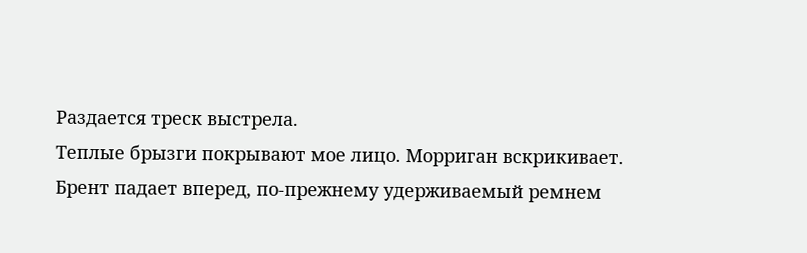Раздается треск выстрела.
Теплые брызги покрывают мое лицо. Морриган вскрикивает.
Брент падает вперед, по-прежнему удерживаемый ремнем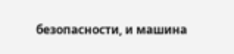безопасности, и машина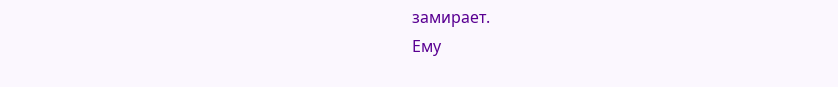замирает.
Ему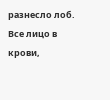разнесло лоб. Все лицо в крови,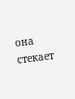она стекает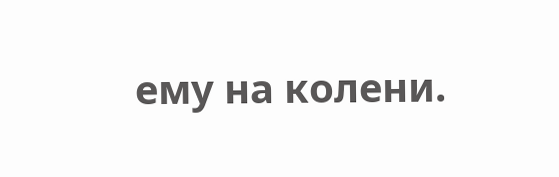ему на колени.